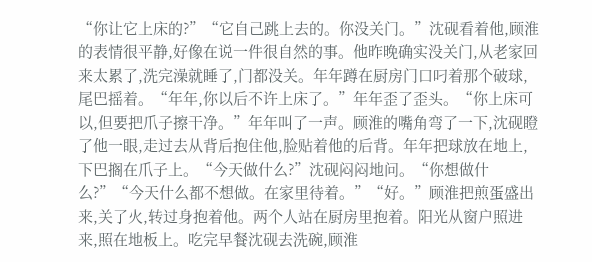“你让它上床的?”“它自己跳上去的。你没关门。”沈砚看着他,顾淮的表情很平静,好像在说一件很自然的事。他昨晚确实没关门,从老家回来太累了,洗完澡就睡了,门都没关。年年蹲在厨房门口叼着那个破球,尾巴摇着。“年年,你以后不许上床了。”年年歪了歪头。“你上床可以,但要把爪子擦干净。”年年叫了一声。顾淮的嘴角弯了一下,沈砚瞪了他一眼,走过去从背后抱住他,脸贴着他的后背。年年把球放在地上,下巴搁在爪子上。“今天做什么?”沈砚闷闷地问。“你想做什么?”“今天什么都不想做。在家里待着。”“好。”顾淮把煎蛋盛出来,关了火,转过身抱着他。两个人站在厨房里抱着。阳光从窗户照进来,照在地板上。吃完早餐沈砚去洗碗,顾淮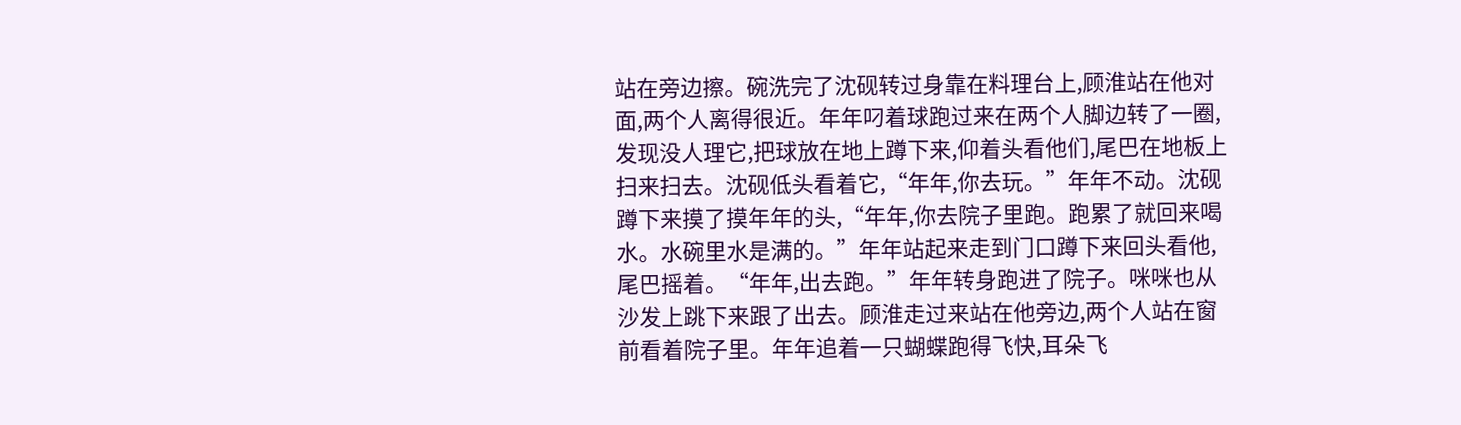站在旁边擦。碗洗完了沈砚转过身靠在料理台上,顾淮站在他对面,两个人离得很近。年年叼着球跑过来在两个人脚边转了一圈,发现没人理它,把球放在地上蹲下来,仰着头看他们,尾巴在地板上扫来扫去。沈砚低头看着它,“年年,你去玩。”年年不动。沈砚蹲下来摸了摸年年的头,“年年,你去院子里跑。跑累了就回来喝水。水碗里水是满的。”年年站起来走到门口蹲下来回头看他,尾巴摇着。“年年,出去跑。”年年转身跑进了院子。咪咪也从沙发上跳下来跟了出去。顾淮走过来站在他旁边,两个人站在窗前看着院子里。年年追着一只蝴蝶跑得飞快,耳朵飞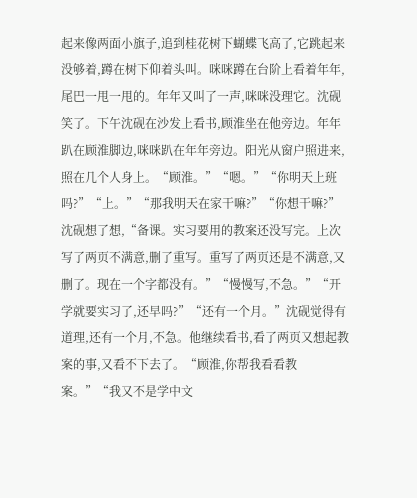起来像两面小旗子,追到桂花树下蝴蝶飞高了,它跳起来没够着,蹲在树下仰着头叫。咪咪蹲在台阶上看着年年,尾巴一甩一甩的。年年又叫了一声,咪咪没理它。沈砚笑了。下午沈砚在沙发上看书,顾淮坐在他旁边。年年趴在顾淮脚边,咪咪趴在年年旁边。阳光从窗户照进来,照在几个人身上。“顾淮。”“嗯。”“你明天上班吗?”“上。”“那我明天在家干嘛?”“你想干嘛?”沈砚想了想,“备课。实习要用的教案还没写完。上次写了两页不满意,删了重写。重写了两页还是不满意,又删了。现在一个字都没有。”“慢慢写,不急。”“开学就要实习了,还早吗?”“还有一个月。”沈砚觉得有道理,还有一个月,不急。他继续看书,看了两页又想起教案的事,又看不下去了。“顾淮,你帮我看看教案。”“我又不是学中文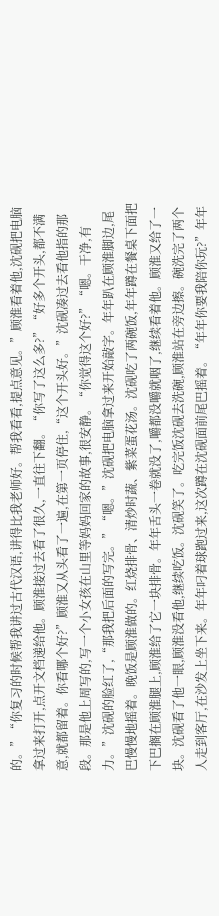的。”“你复习的时候帮我讲过古代汉语,讲得比我老师好。帮我看看,提点意见。”顾淮看着他,沈砚把电脑拿过来打开,点开文档递给他。顾淮接过去看了很久,一直往下翻。“你写了这么多?”“好多个开头,都不满意,就都留着。你看哪个好?”顾淮又从头看了一遍,在第一页停住,“这个开头好。”沈砚凑过去看他指的那段。那是他上周写的,写一个小女孩在山里等妈妈回家的故事,很安静。“你觉得这个好?”“嗯。干净,有力。”沈砚的脸红了,“那我把后面的写完。”“嗯。”沈砚把电脑拿过来开始敲字。年年趴在顾淮脚边,尾巴慢慢地摇着。晚饭是顾淮做的。红烧排骨、清炒时蔬、紫菜蛋花汤。沈砚吃了两碗饭,年年蹲在餐桌下面把下巴搁在顾淮腿上,顾淮给了它一块排骨。年年舌头一卷就没了,嚼都没嚼就咽了,继续看着他。顾淮又给了一块。沈砚看了他一眼,顾淮没看他,继续吃饭。沈砚笑了。吃完饭沈砚去洗碗,顾淮站在旁边擦。碗洗完了两个人走到客厅,在沙发上坐下来。年年叼着球跑过来,这次蹲在沈砚面前尾巴摇着。“年年你要我陪你玩?”年年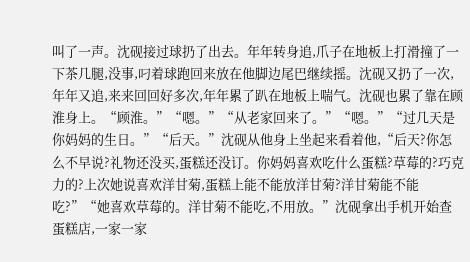叫了一声。沈砚接过球扔了出去。年年转身追,爪子在地板上打滑撞了一下茶几腿,没事,叼着球跑回来放在他脚边尾巴继续摇。沈砚又扔了一次,年年又追,来来回回好多次,年年累了趴在地板上喘气。沈砚也累了靠在顾淮身上。“顾淮。”“嗯。”“从老家回来了。”“嗯。”“过几天是你妈妈的生日。”“后天。”沈砚从他身上坐起来看着他,“后天?你怎么不早说?礼物还没买,蛋糕还没订。你妈妈喜欢吃什么蛋糕?草莓的?巧克力的?上次她说喜欢洋甘菊,蛋糕上能不能放洋甘菊?洋甘菊能不能吃?”“她喜欢草莓的。洋甘菊不能吃,不用放。”沈砚拿出手机开始查蛋糕店,一家一家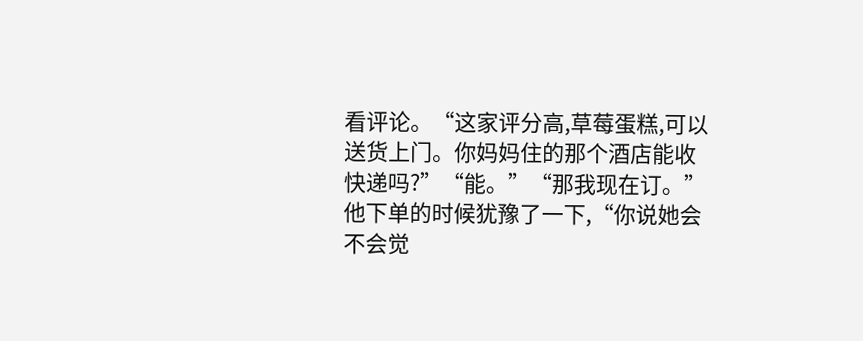看评论。“这家评分高,草莓蛋糕,可以送货上门。你妈妈住的那个酒店能收快递吗?”“能。”“那我现在订。”他下单的时候犹豫了一下,“你说她会不会觉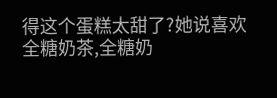得这个蛋糕太甜了?她说喜欢全糖奶茶,全糖奶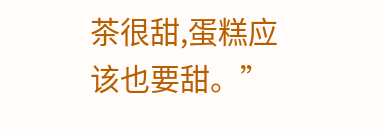茶很甜,蛋糕应该也要甜。”